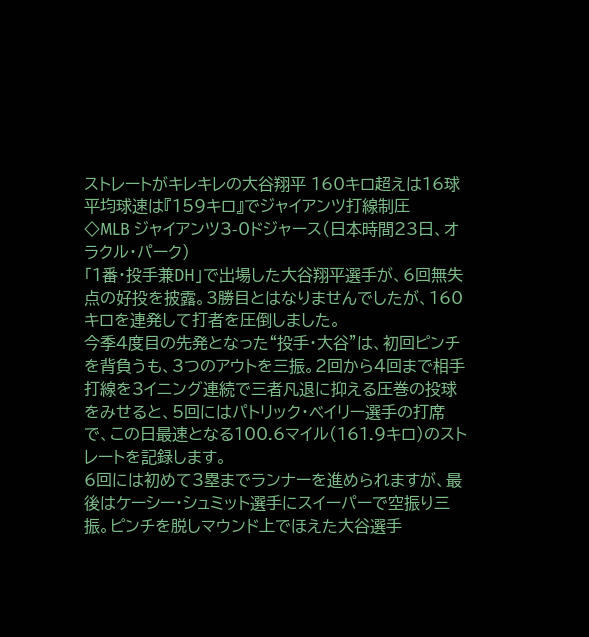ストレートがキレキレの大谷翔平 160キロ超えは16球 平均球速は『159キロ』でジャイアンツ打線制圧
◇MLB ジャイアンツ3-0ドジャース(日本時間23日、オラクル・パーク)
「1番・投手兼DH」で出場した大谷翔平選手が、6回無失点の好投を披露。3勝目とはなりませんでしたが、160キロを連発して打者を圧倒しました。
今季4度目の先発となった“投手・大谷”は、初回ピンチを背負うも、3つのアウトを三振。2回から4回まで相手打線を3イニング連続で三者凡退に抑える圧巻の投球をみせると、5回にはパトリック・ベイリー選手の打席で、この日最速となる100.6マイル(161.9キロ)のストレートを記録します。
6回には初めて3塁までランナーを進められますが、最後はケーシー・シュミット選手にスイーパーで空振り三振。ピンチを脱しマウンド上でほえた大谷選手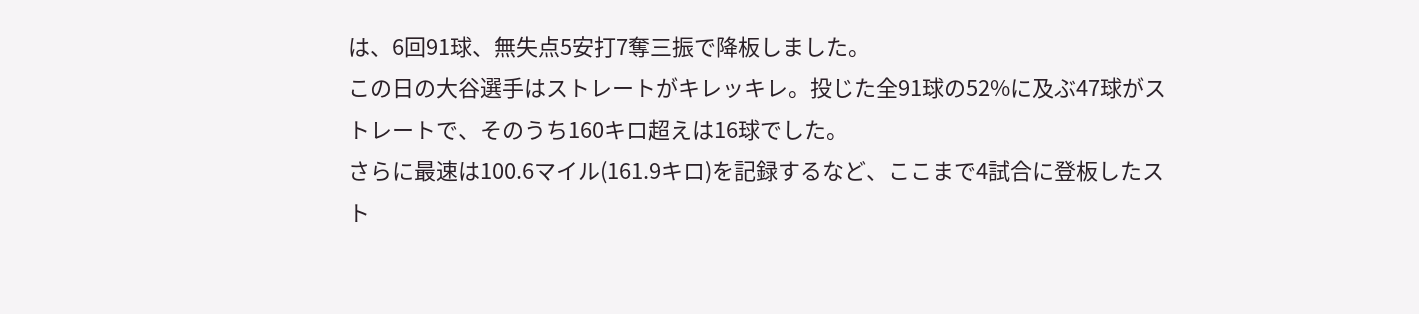は、6回91球、無失点5安打7奪三振で降板しました。
この日の大谷選手はストレートがキレッキレ。投じた全91球の52%に及ぶ47球がストレートで、そのうち160キロ超えは16球でした。
さらに最速は100.6マイル(161.9キロ)を記録するなど、ここまで4試合に登板したスト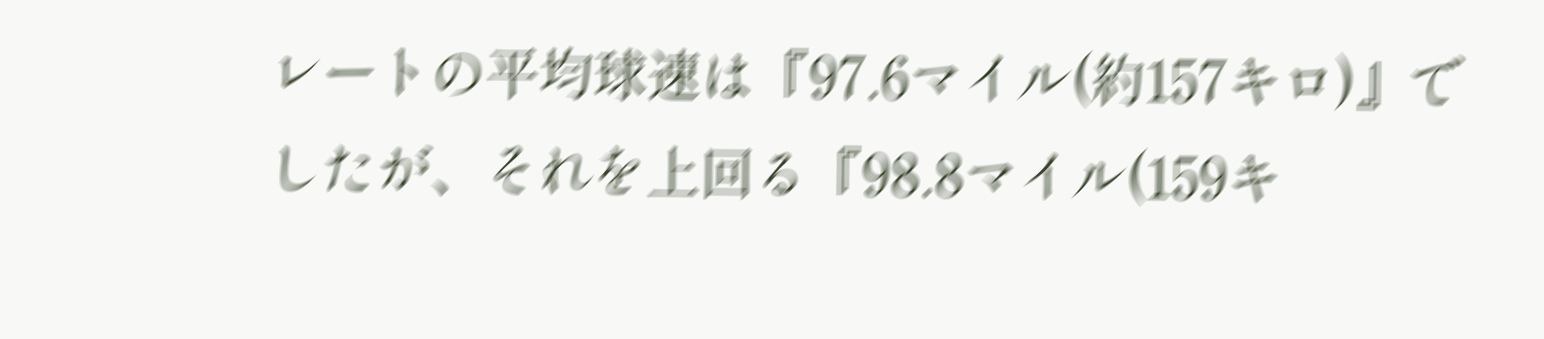レートの平均球速は『97.6マイル(約157キロ)』でしたが、それを上回る『98.8マイル(159キ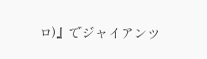ロ)』でジャイアンツ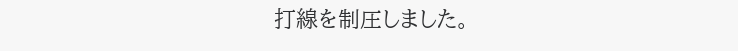打線を制圧しました。